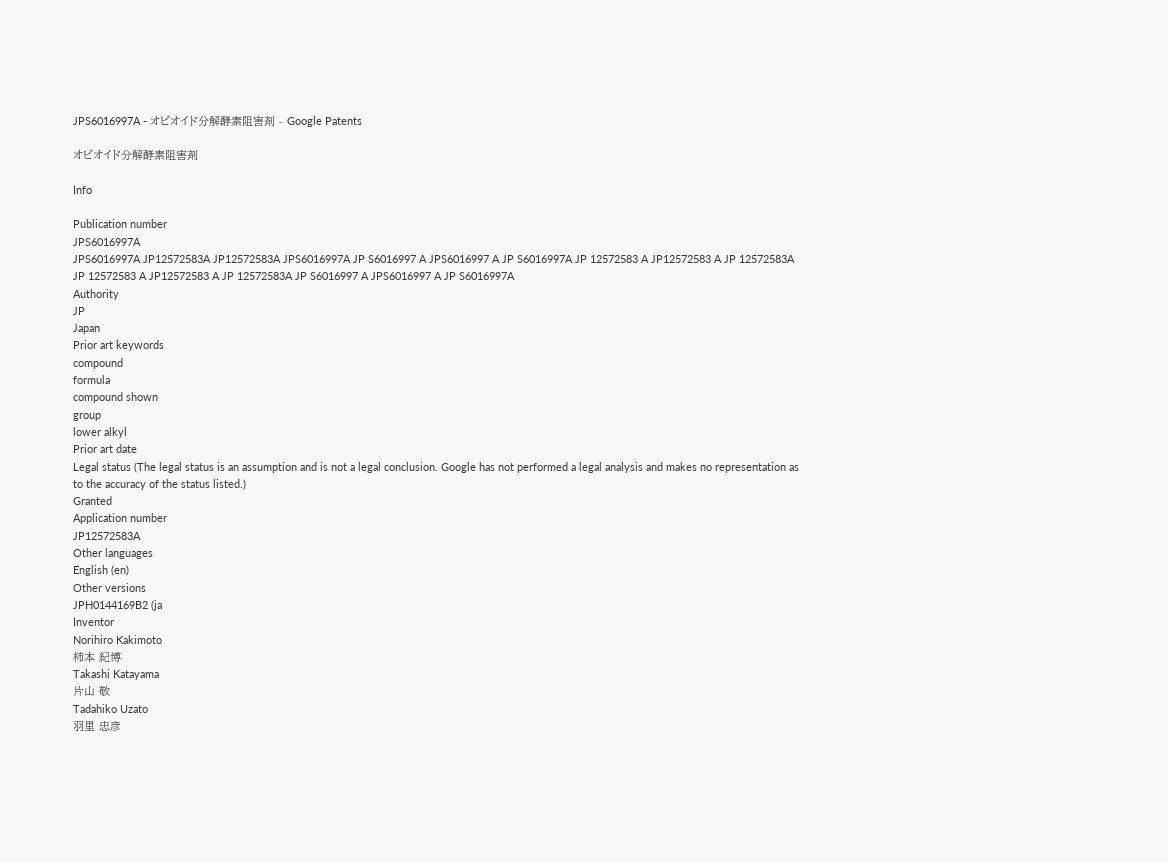JPS6016997A - オピオイド分解酵素阻害剤 - Google Patents

オピオイド分解酵素阻害剤

Info

Publication number
JPS6016997A
JPS6016997A JP12572583A JP12572583A JPS6016997A JP S6016997 A JPS6016997 A JP S6016997A JP 12572583 A JP12572583 A JP 12572583A JP 12572583 A JP12572583 A JP 12572583A JP S6016997 A JPS6016997 A JP S6016997A
Authority
JP
Japan
Prior art keywords
compound
formula
compound shown
group
lower alkyl
Prior art date
Legal status (The legal status is an assumption and is not a legal conclusion. Google has not performed a legal analysis and makes no representation as to the accuracy of the status listed.)
Granted
Application number
JP12572583A
Other languages
English (en)
Other versions
JPH0144169B2 (ja
Inventor
Norihiro Kakimoto
柿本 紀博
Takashi Katayama
片山 敬
Tadahiko Uzato
羽里 忠彦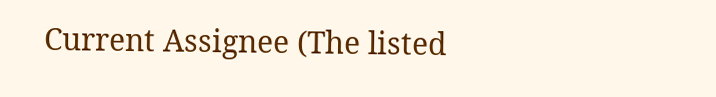Current Assignee (The listed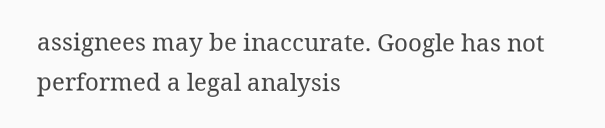assignees may be inaccurate. Google has not performed a legal analysis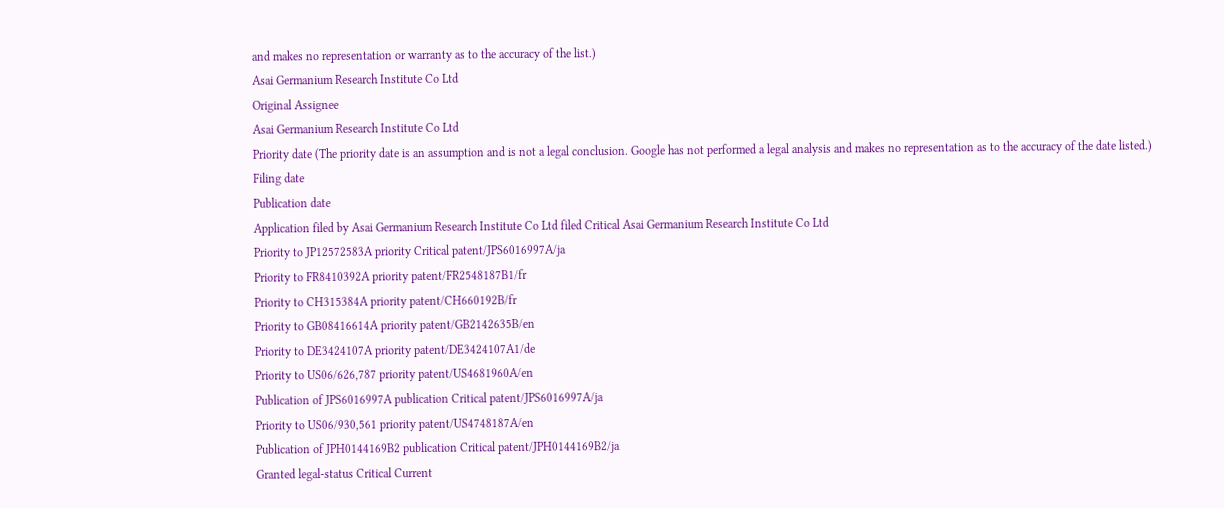and makes no representation or warranty as to the accuracy of the list.)
Asai Germanium Research Institute Co Ltd
Original Assignee
Asai Germanium Research Institute Co Ltd
Priority date (The priority date is an assumption and is not a legal conclusion. Google has not performed a legal analysis and makes no representation as to the accuracy of the date listed.)
Filing date
Publication date
Application filed by Asai Germanium Research Institute Co Ltd filed Critical Asai Germanium Research Institute Co Ltd
Priority to JP12572583A priority Critical patent/JPS6016997A/ja
Priority to FR8410392A priority patent/FR2548187B1/fr
Priority to CH315384A priority patent/CH660192B/fr
Priority to GB08416614A priority patent/GB2142635B/en
Priority to DE3424107A priority patent/DE3424107A1/de
Priority to US06/626,787 priority patent/US4681960A/en
Publication of JPS6016997A publication Critical patent/JPS6016997A/ja
Priority to US06/930,561 priority patent/US4748187A/en
Publication of JPH0144169B2 publication Critical patent/JPH0144169B2/ja
Granted legal-status Critical Current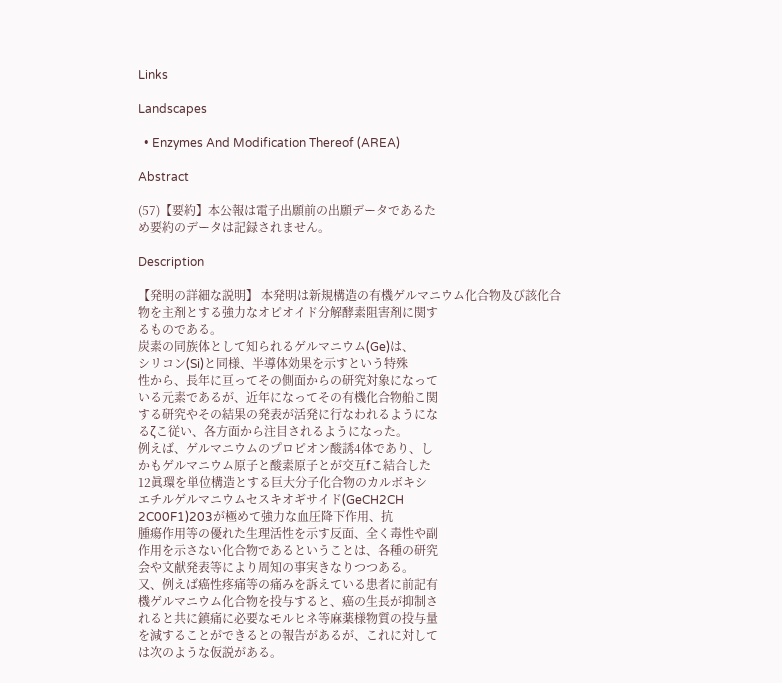Links

Landscapes

  • Enzymes And Modification Thereof (AREA)

Abstract

(57)【要約】本公報は電子出願前の出願データであるた
め要約のデータは記録されません。

Description

【発明の詳細な説明】 本発明は新規構造の有機ゲルマニウム化合物及び該化合
物を主剤とする強力なオピオイド分解酵素阻害剤に関す
るものである。
炭素の同族体として知られるゲルマニウム(Ge)は、
シリコン(Si)と同様、半導体効果を示すという特殊
性から、長年に亘ってその側面からの研究対象になって
いる元素であるが、近年になってその有機化合物船こ関
する研究やその結果の発表が活発に行なわれるようにな
るζこ従い、各方面から注目されるようになった。
例えば、ゲルマニウムのプロピオン酸誘4体であり、し
かもゲルマニウム原子と酸素原子とが交互fこ結合した
12眞環を単位構造とする巨大分子化合物のカルボキシ
エチルゲルマニウムセスキオギサイド(GeCH2CH
2C00F1)203が極めて強力な血圧降下作用、抗
腫瘍作用等の優れた生理活性を示す反面、全く毒性や副
作用を示さない化合物であるということは、各種の研究
会や文献発表等により周知の事実きなりつつある。
又、例えば癌性疼痛等の痛みを訴えている患者に前記有
機ゲルマニウム化合物を投与すると、癌の生長が抑制さ
れると共に鎮痛に必要なモルヒネ等麻薬様物質の投与量
を減することができるとの報告があるが、これに対して
は次のような仮説がある。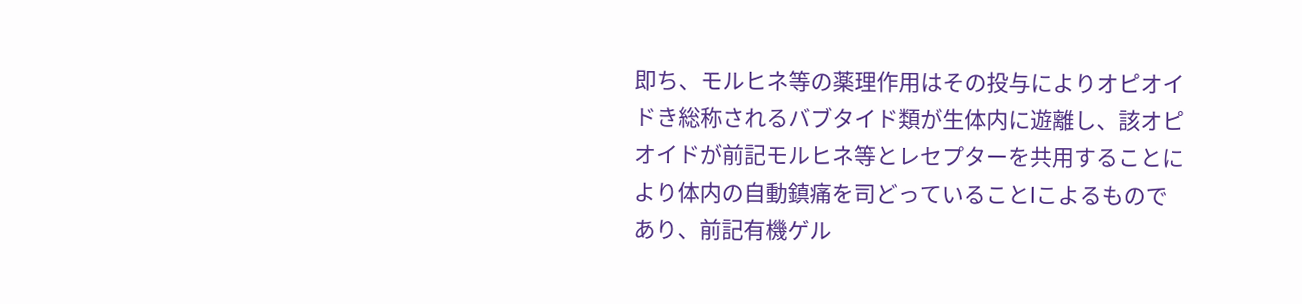即ち、モルヒネ等の薬理作用はその投与によりオピオイ
ドき総称されるバブタイド類が生体内に遊離し、該オピ
オイドが前記モルヒネ等とレセプターを共用することに
より体内の自動鎮痛を司どっていることlこよるもので
あり、前記有機ゲル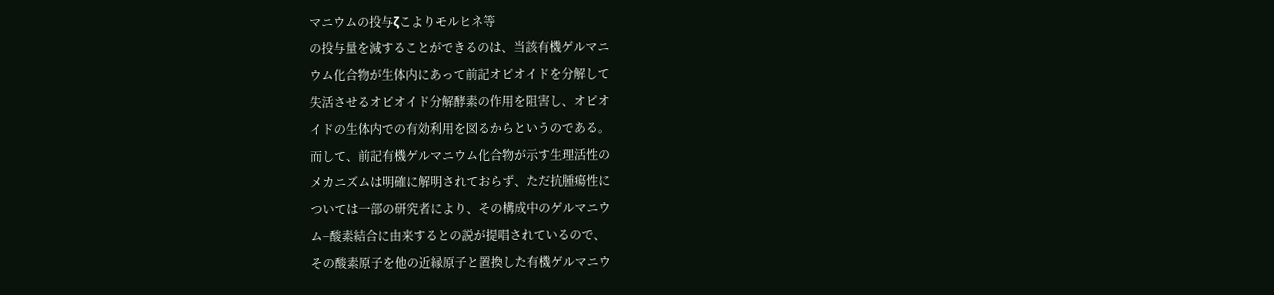マニウムの投与ζこよりモルヒネ等
の投与量を減することができるのは、当該有機ゲルマニ
ウム化合物が生体内にあって前記オピオイドを分解して
失活させるオピオイド分解酵素の作用を阻害し、オピオ
イドの生体内での有効利用を図るからというのである。
而して、前記有機ゲルマニウム化合物が示す生理活性の
メカニズムは明確に解明されておらず、ただ抗腫瘍性に
ついては一部の研究者により、その構成中のゲルマニウ
ム−酸素結合に由来するとの説が提唱されているので、
その酸素原子を他の近縁原子と置換した有機ゲルマニウ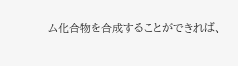ム化合物を合成することができれば、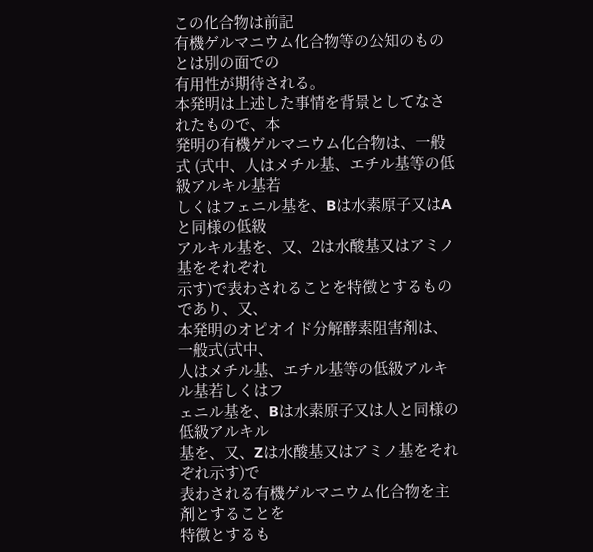この化合物は前記
有機ゲルマニウム化合物等の公知のものとは別の面での
有用性が期待される。
本発明は上述した事情を背景としてなされたもので、本
発明の有機ゲルマニウム化合物は、一般式 (式中、人はメチル基、エチル基等の低級アルキル基若
しくはフェニル基を、Bは水素原子又はAと同様の低級
アルキル基を、又、2は水酸基又はアミノ基をそれぞれ
示す)で表わされることを特徴とするものであり、又、
本発明のオピオイド分解酵素阻害剤は、一般式(式中、
人はメチル基、エチル基等の低級アルキル基若しくはフ
ェニル基を、Bは水素原子又は人と同様の低級アルキル
基を、又、Zは水酸基又はアミノ基をそれぞれ示す)で
表わされる有機ゲルマニウム化合物を主剤とすることを
特徴とするも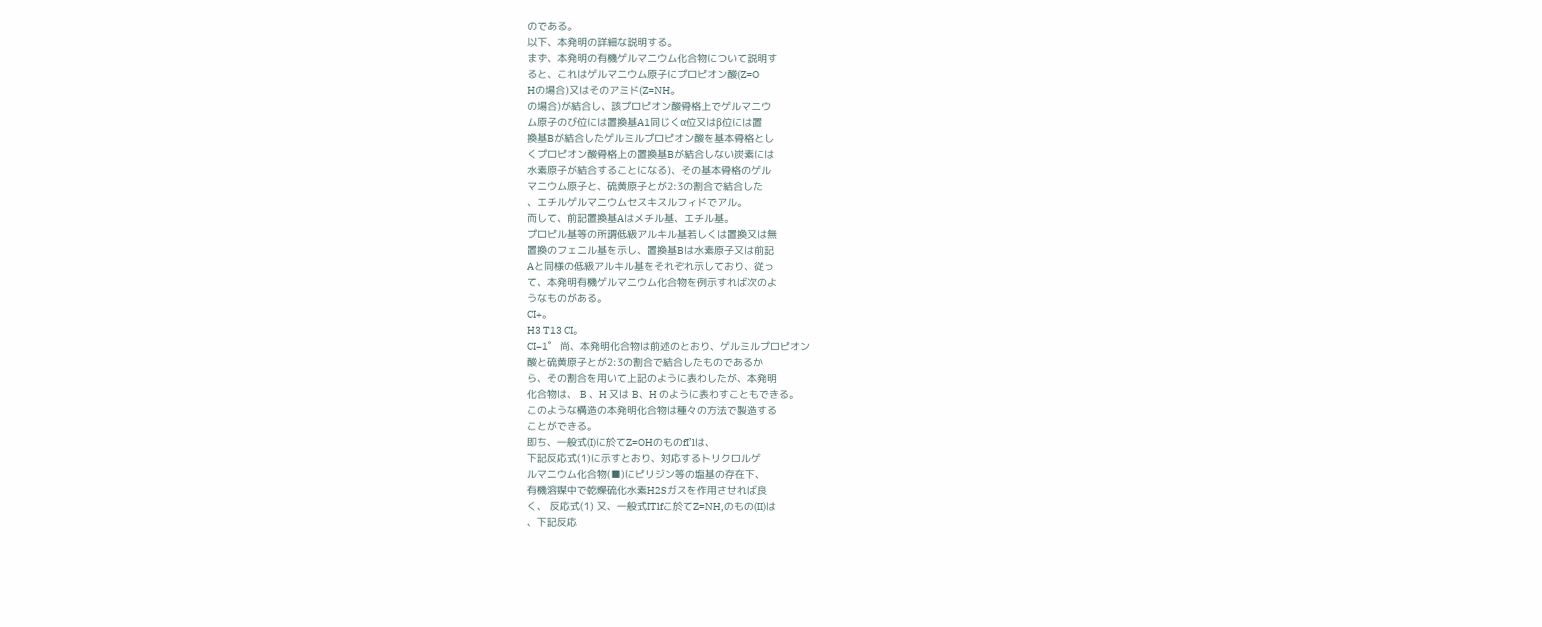のである。
以下、本発明の詳細な説明する。
まず、本発明の有機ゲルマニウム化合物について説明す
ると、これはゲルマニウム原子にプロピオン酸(Z=O
Hの場合)又はそのアミド(Z=NH。
の場合)が結合し、該プロピオン酸骨格上でゲルマニウ
ム原子のび位には置換基A1同じくα位又はβ位には置
換基Bが結合したゲルミルプロピオン酸を基本骨格とし
くプロピオン酸骨格上の置換基Bが結合しない炭素には
水素原子が結合することになる)、その基本骨格のゲル
マニウム原子と、硫黄原子とが2:3の割合で結合した
、エチルゲルマニウムセスキスルフィドでアル。
而して、前記置換基Aはメチル基、エチル基。
プロピル基等の所謂低級アルキル基若しくは置換又は無
置換のフェニル基を示し、置換基Bは水素原子又は前記
Aと同様の低級アルキル基をそれぞれ示しており、従っ
て、本発明有機ゲルマニウム化合物を例示すれば次のよ
うなものがある。
CI+。
H3 T13 CI。
CI−1゜ 尚、本発明化合物は前述のとおり、ゲルミルプロピオン
酸と硫黄原子とが2:3の割合で結合したものであるか
ら、その割合を用いて上記のように表わしたが、本発明
化合物は、 B 、H 又は B、H のように表わすこともできる。
このような構造の本発明化合物は種々の方法で製造する
ことができる。
即ち、一般式(I)に於てZ=OHのものfI’lは、
下記反応式(1)に示すとおり、対応するトリクロルゲ
ルマニウム化合物(■)にピリジン等の塩基の存在下、
有機溶媒中で乾燥硫化水素H2Sガスを作用させれば良
く、 反応式(1) 又、一般式ITlfこ於てZ=NH,のもの(II)は
、下記反応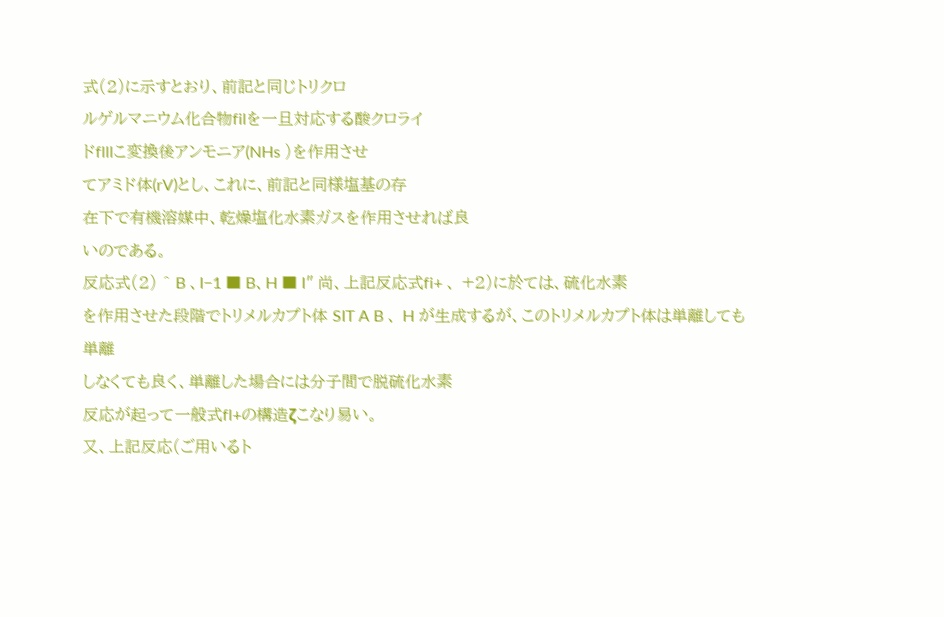式(2)に示すとおり、前記と同じトリクロ
ルゲルマニウム化合物filを一旦対応する酸クロライ
ドflllこ変換後アンモニア(NHs )を作用させ
てアミド体(rV)とし、これに、前記と同様塩基の存
在下で有機溶媒中、乾燥塩化水素ガスを作用させれば良
いのである。
反応式(2) ^ B 、I−1 ■ B、H ■ I″ 尚、上記反応式fi+ 、 +2)に於ては、硫化水素
を作用させた段階でトリメルカプト体 SIT A B 、 H が生成するが、このトリメルカプト体は単離しても単離
しなくても良く、単離した場合には分子間で脱硫化水素
反応が起って一般式fl+の構造ζこなり易い。
又、上記反応(ご用いるト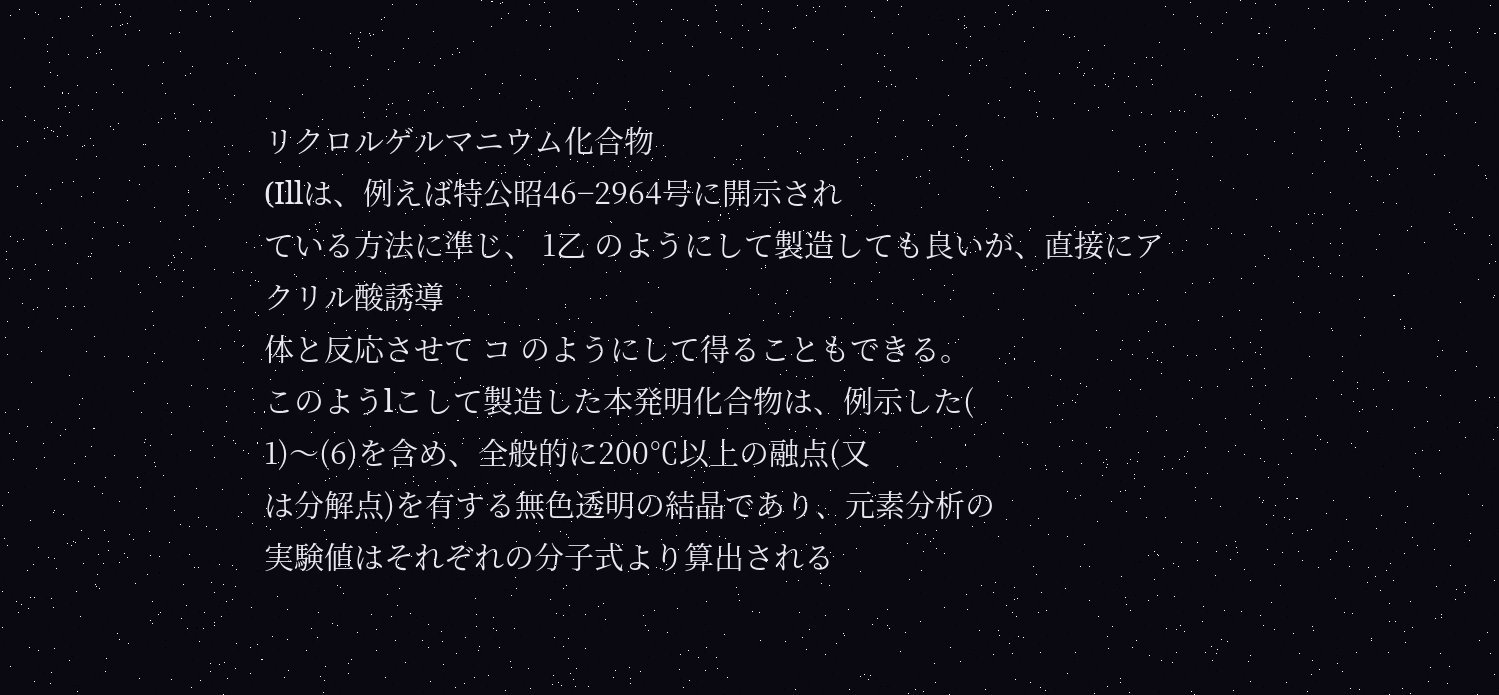リクロルゲルマニウム化合物
(Illは、例えば特公昭46−2964号に開示され
ている方法に準じ、 1乙 のようにして製造しても良いが、直接にアクリル酸誘導
体と反応させて コ のようにして得ることもできる。
このようlこして製造した本発明化合物は、例示した(
1)〜(6)を含め、全般的に200℃以上の融点(又
は分解点)を有する無色透明の結晶であり、元素分析の
実験値はそれぞれの分子式より算出される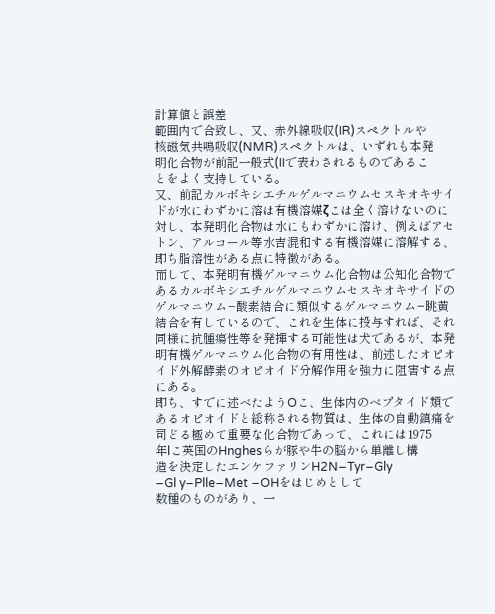計算値と誤差
範囲内で合致し、又、赤外線吸収(IR)スペクトルや
核磁気共鳴吸収(NMR)スペクトルは、いずれも本発
明化合物が前記一般式(IIで表わされるものであるこ
とをよく支持している。
又、前記カルボキシエチルゲルマニウムセスキオキサイ
ドが水にわずかに溶は有機溶媒ζこは全く溶けないのに
対し、本発明化合物は水にもわずかに溶け、例えばアセ
トン、アルコール等水吉混和する有機溶媒に溶解する、
即ち脂溶性がある点に特徴がある。
而して、本発明有機ゲルマニウム化合物は公知化合物で
あるカルボキシエチルゲルマニウムセスキオキサイドの
ゲルマニウム−酸素結合に類似するゲルマニウム−眺黄
結合を有しているので、これを生体に投与すれば、それ
同様に抗腫瘍性等を発揮する可能性は犬であるが、本発
明有機ゲルマニウム化合物の有用性は、前述したオピオ
イド外解酵素のオピオイド分解作用を強力に阻害する点
にある。
即ち、すでに述べたようOこ、生体内のベプタイド類で
あるオピオイドと総称される物質は、生体の自動鎮痛を
司どる極めて重要な化合物であって、これには1975
年lこ英国のHnghesらが豚や牛の脳から単離し構
造を決定したエンケファリンH2N−Tyr−Gly
−Gl y−Plle−Met −OHをはじめとして
数種のものがあり、一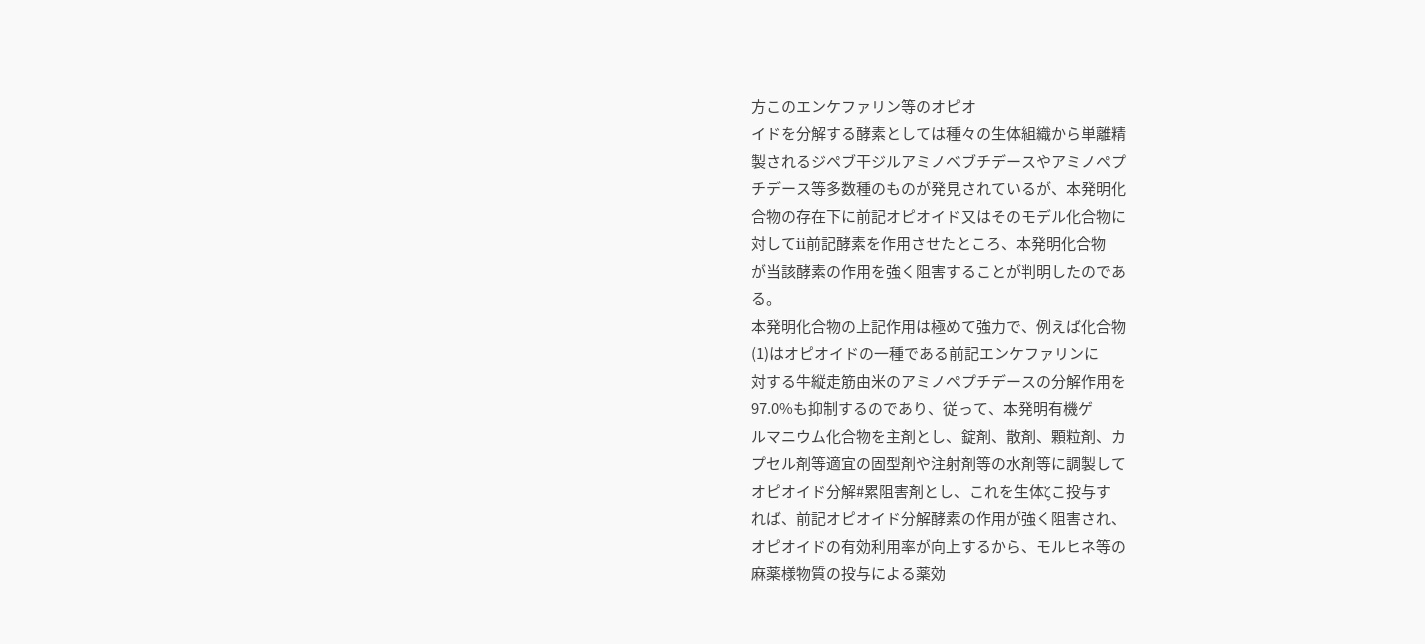方このエンケファリン等のオピオ
イドを分解する酵素としては種々の生体組織から単離精
製されるジペブ干ジルアミノベブチデースやアミノペプ
チデース等多数種のものが発見されているが、本発明化
合物の存在下に前記オピオイド又はそのモデル化合物に
対してii前記酵素を作用させたところ、本発明化合物
が当該酵素の作用を強く阻害することが判明したのであ
る。
本発明化合物の上記作用は極めて強力で、例えば化合物
(1)はオピオイドの一種である前記エンケファリンに
対する牛縦走筋由米のアミノペプチデースの分解作用を
97.0%も抑制するのであり、従って、本発明有機ゲ
ルマニウム化合物を主剤とし、錠剤、散剤、顆粒剤、カ
プセル剤等適宜の固型剤や注射剤等の水剤等に調製して
オピオイド分解#累阻害剤とし、これを生体ζこ投与す
れば、前記オピオイド分解酵素の作用が強く阻害され、
オピオイドの有効利用率が向上するから、モルヒネ等の
麻薬様物質の投与による薬効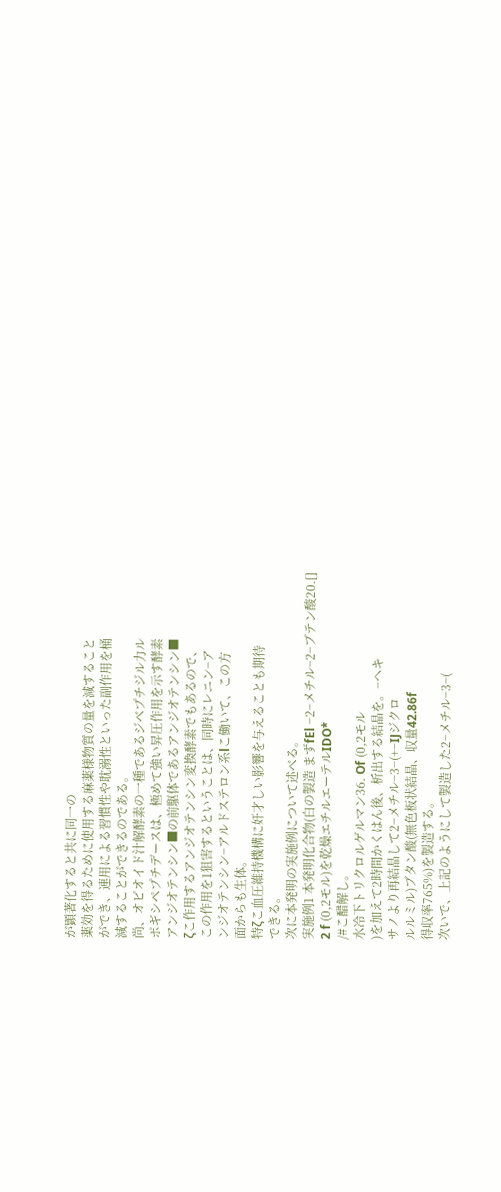が顕著化すると共に同一の
薬効を得るために使用する麻薬様物質の量を減すること
ができ、連用による習慣性や耽溺性といった副作用を桶
減することができるのである。
尚、オピオイド汁解酵素の一種であるジベプチジル力ル
ポギシペプチデースは、極めて強い昇圧作用を示す酵素
アンジオテンシン■の前駆体であるアンジオテンシン■
ζこ作用するアンジオテンシン変換酵素でもあるので、
この作用を1狙害するということは、同時にレニン−ア
ンジオテンシン−アルドステロン系lこ働いて、この方
面からも生体。
特ζこ血圧維持機構に奸才しい影響を与えることも期待
できる。
次に本発明の実施例について述べる。
実施例1 本発明化合物(白の製造 まずfEl −2−メチル−2−ブテン酸20.[]
2 f (0,2モル)を乾燥エチルエーテルIDO*
/#こ醋解し。
水冷下トリクロルゲルマン36. Of (0,2モル
)を加えて2時間かくはん後、析出する結晶を。−ヘキ
サノより再結晶して2−メチル−3−(+−IJジクロ
ルルミル)ブタン酸(無色板状結晶、収量42.86f
得収率765%)を製造する。
次いで、上記のようにして製造した2−メチル−3−(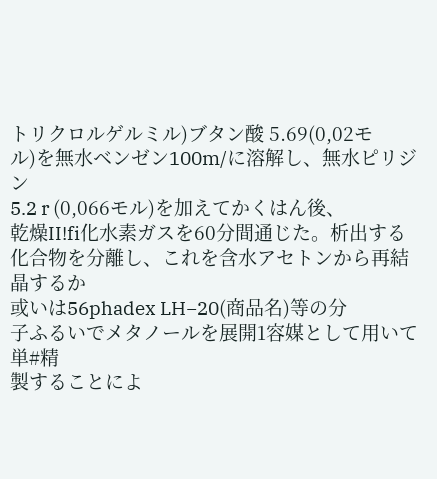トリクロルゲルミル)ブタン酸 5.69(0,02モ
ル)を無水ベンゼン100m/に溶解し、無水ピリジン
5.2 r (0,066モル)を加えてかくはん後、
乾燥II!fi化水素ガスを60分間通じた。析出する
化合物を分離し、これを含水アセトンから再結晶するか
或いは56phadex LH−20(商品名)等の分
子ふるいでメタノールを展開1容媒として用いて単#精
製することによ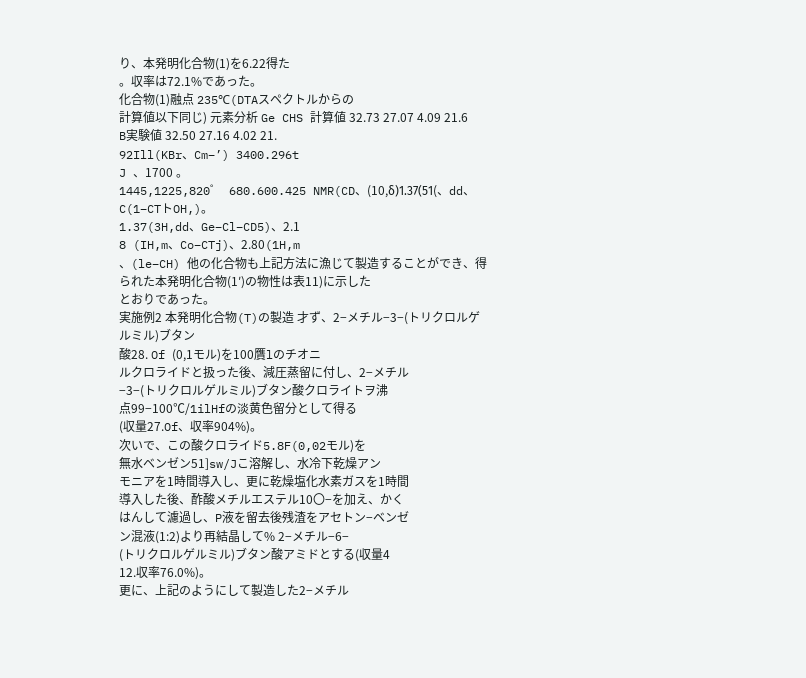り、本発明化合物(1)を6.22得た
。収率は72.1%であった。
化合物(1)融点 235℃(DTAスペクトルからの
計算値以下同じ) 元素分析 Ge CHS 計算値 32.73 27.07 4.09 21.6
B実験値 32.50 27.16 4.02 21.
92Ill(KBr、Cm−’) 3400.296t
J 、1700 。
1445,1225,820゜ 680.600.425 NMR(CD、(10,δ)1.37(51(、dd、
C(1−CTトOH,)。
1.37(3H,dd、Ge−Cl−CD5)、2.1
8 (IH,m、Co−CTj)、2.80(1H,m
、(le−CH) 他の化合物も上記方法に漁じて製造することができ、得
られた本発明化合物(1′)の物性は表11)に示した
とおりであった。
実施例2 本発明化合物(T)の製造 才ず、2−メチル−3−(トリクロルゲルミル)ブタン
酸28. Of (0,1モル)を100贋lのチオニ
ルクロライドと扱った後、減圧蒸留に付し、2−メチル
−3−(トリクロルゲルミル)ブタン酸クロライトヲ沸
点99−100℃/1ilHfの淡黄色留分として得る
(収量27.Of、収率904%)。
次いで、この酸クロライド5.8F(0,02モル)を
無水ベンゼン51]sw/Jこ溶解し、水冷下乾燥アン
モニアを1時間導入し、更に乾燥塩化水素ガスを1時間
導入した後、酢酸メチルエステル10〇−を加え、かく
はんして濾過し、P液を留去後残渣をアセトン−ベンゼ
ン混液(1:2)より再結晶して% 2−メチル−6−
(トリクロルゲルミル)ブタン酸アミドとする(収量4
12.収率76.0%)。
更に、上記のようにして製造した2−メチル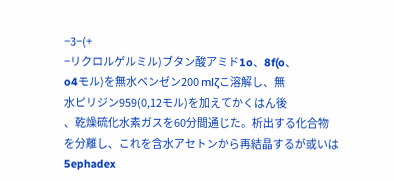−3−(+
−リクロルゲルミル)ブタン酸アミド1o、8f(o、
o4モル)を無水ベンゼン200 mlζこ溶解し、無
水ピリジン959(0,12モル)を加えてかくはん後
、乾燥硫化水素ガスを60分間通じた。析出する化合物
を分離し、これを含水アセトンから再結晶するが或いは
5ephadex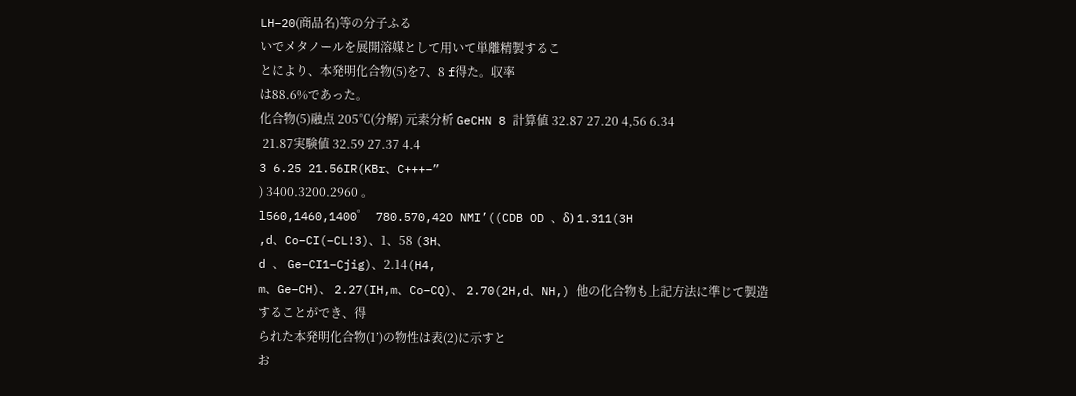LH−20(商品名)等の分子ふる
いでメタノールを展開溶媒として用いて単離精製するこ
とにより、本発明化合物(5)を7、8 f得た。収率
は88.6%であった。
化合物(5)融点 205℃(分解) 元素分析 GeCHN 8 計算値 32.87 27.20 4,56 6.34
 21.87実験値 32.59 27.37 4.4
3 6.25 21.56IR(KBr、C+++−”
) 3400.3200.2960 。
l560,1460,1400゜ 780.570,42O NMI’((CDB OD 、δ) 1.311(3H
,d、Co−CI(−CL!3)、1、58 (3H、
d 、 Ge−CI1−Cjig)、2.14(H4,
m、Ge−CH)、 2.27(IH,m、Co−CQ)、 2.70(2H,d、NH,) 他の化合物も上記方法に準じて製造することができ、得
られた本発明化合物(1’)の物性は表(2)に示すと
お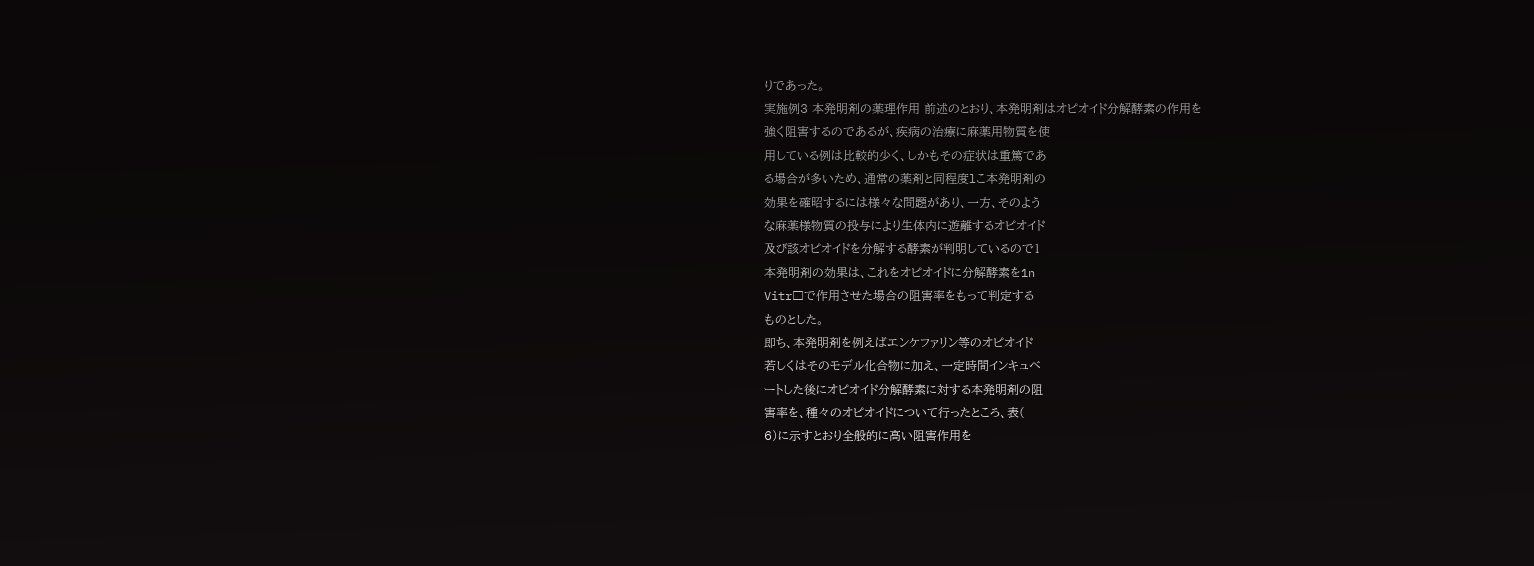りであった。
実施例3 本発明剤の薬理作用 前述のとおり、本発明剤はオピオイド分解酵素の作用を
強く阻害するのであるが、疾病の治療に麻薬用物質を使
用している例は比較的少く、しかもその症状は重篤であ
る場合が多いため、通常の薬剤と同程度lこ本発明剤の
効果を確昭するには様々な問題があり、一方、そのよう
な麻薬様物質の投与により生体内に遊離するオピオイド
及び該オピオイドを分解する酵素が判明しているので1
本発明剤の効果は、これをオピオイドに分解酵素を1n
Vitr□で作用させた場合の阻害率をもって判定する
ものとした。
即ち、本発明剤を例えばエンケファリン等のオピオイド
若しくはそのモデル化合物に加え、一定時間インキュベ
ートした後にオピオイド分解酵素に対する本発明剤の阻
害率を、種々のオピオイドについて行ったところ、表(
6)に示すとおり全般的に高い阻害作用を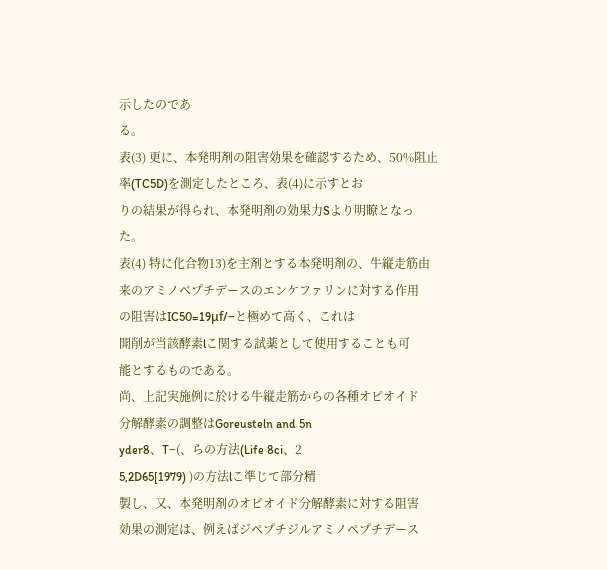示したのであ
る。
表(3) 更に、本発明剤の阻害効果を確認するため、50%阻止
率(TC5D)を測定したところ、表(4)に示すとお
りの結果が得られ、本発明剤の効果力Sより明瞭となっ
た。
表(4) 特に化合物13)を主剤とする本発明剤の、牛縦走筋由
来のアミノベプチデースのエンケファリンに対する作用
の阻害はIC50=19μf/−と極めて高く、これは
開削が当該酵素lこ関する試薬として使用することも可
能とするものである。
尚、上記実施例に於ける牛縦走筋からの各種オピオイド
分解酵素の調整はGoreusteln and 5n
yder8、T−(、らの方法(Life 8ci、2
5,2D65[1979) )の方法lこ準じて部分精
製し、又、本発明剤のオピオイド分解酵素に対する阻害
効果の測定は、例えばジペプチジルアミノペプチデース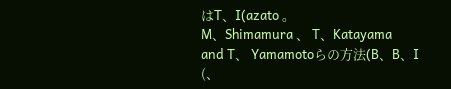はT、I(azato 。
M、Shimamura 、 T、Katayama
and T、 Yamamotoらの方法(B、B、I
(、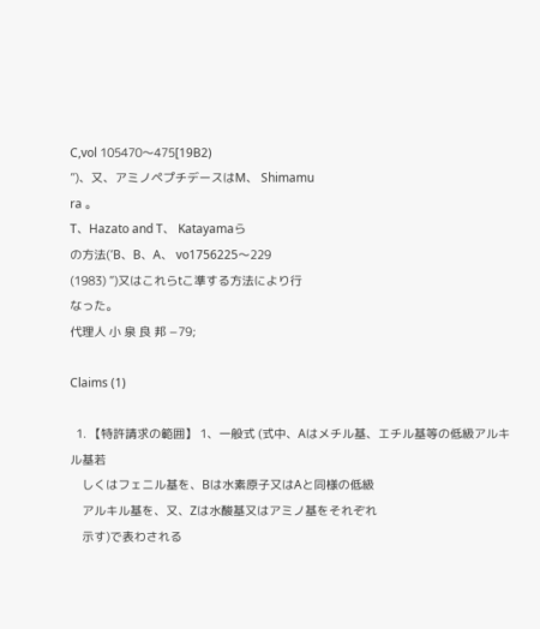C,vol 105470〜475[19B2)
”)、又、アミノペプチデースはM、 Shimamu
ra 。
T、Hazato and T、 Katayamaら
の方法(’B、B、A、 vo1756225〜229
(1983) ”)又はこれらtこ準する方法により行
なった。
代理人 小 泉 良 邦 −79;

Claims (1)

  1. 【特許請求の範囲】 1、一般式 (式中、Aはメチル基、エチル基等の低級アルキル基若
    しくはフェニル基を、Bは水素原子又はAと同様の低級
    アルキル基を、又、Zは水酸基又はアミノ基をそれぞれ
    示す)で表わされる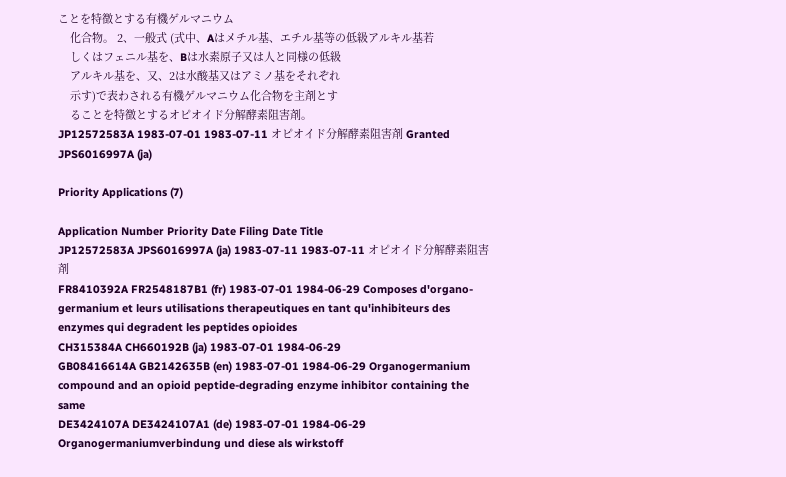ことを特徴とする有機ゲルマニウム
    化合物。 2、一般式 (式中、Aはメチル基、エチル基等の低級アルキル基若
    しくはフェニル基を、Bは水素原子又は人と同様の低級
    アルキル基を、又、2は水酸基又はアミノ基をそれぞれ
    示す)で表わされる有機ゲルマニウム化合物を主剤とす
    ることを特徴とするオピオイド分解酵素阻害剤。
JP12572583A 1983-07-01 1983-07-11 オピオイド分解酵素阻害剤 Granted JPS6016997A (ja)

Priority Applications (7)

Application Number Priority Date Filing Date Title
JP12572583A JPS6016997A (ja) 1983-07-11 1983-07-11 オピオイド分解酵素阻害剤
FR8410392A FR2548187B1 (fr) 1983-07-01 1984-06-29 Composes d'organo-germanium et leurs utilisations therapeutiques en tant qu'inhibiteurs des enzymes qui degradent les peptides opioides
CH315384A CH660192B (ja) 1983-07-01 1984-06-29
GB08416614A GB2142635B (en) 1983-07-01 1984-06-29 Organogermanium compound and an opioid peptide-degrading enzyme inhibitor containing the same
DE3424107A DE3424107A1 (de) 1983-07-01 1984-06-29 Organogermaniumverbindung und diese als wirkstoff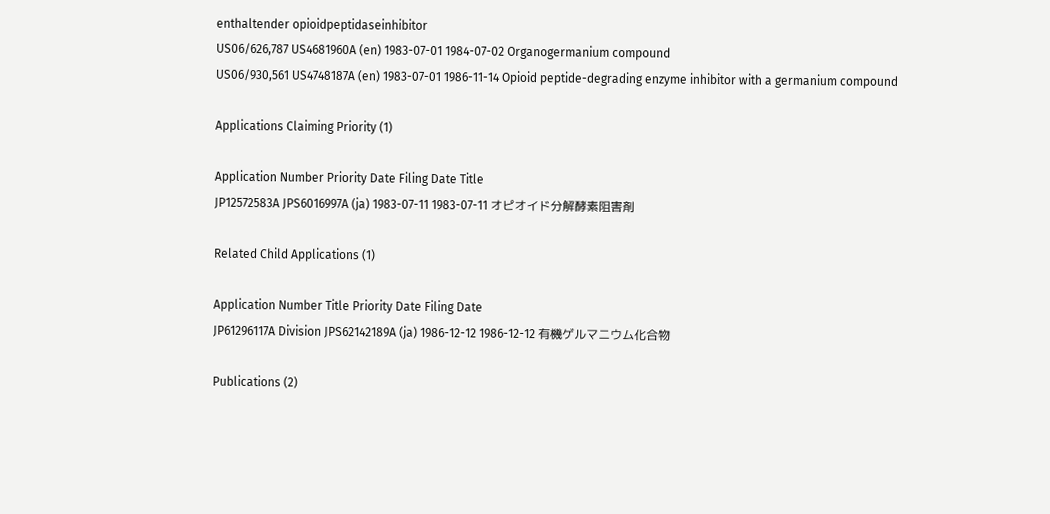enthaltender opioidpeptidaseinhibitor
US06/626,787 US4681960A (en) 1983-07-01 1984-07-02 Organogermanium compound
US06/930,561 US4748187A (en) 1983-07-01 1986-11-14 Opioid peptide-degrading enzyme inhibitor with a germanium compound

Applications Claiming Priority (1)

Application Number Priority Date Filing Date Title
JP12572583A JPS6016997A (ja) 1983-07-11 1983-07-11 オピオイド分解酵素阻害剤

Related Child Applications (1)

Application Number Title Priority Date Filing Date
JP61296117A Division JPS62142189A (ja) 1986-12-12 1986-12-12 有機ゲルマニウム化合物

Publications (2)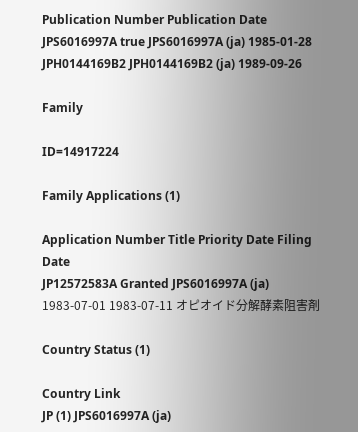Publication Number Publication Date
JPS6016997A true JPS6016997A (ja) 1985-01-28
JPH0144169B2 JPH0144169B2 (ja) 1989-09-26

Family

ID=14917224

Family Applications (1)

Application Number Title Priority Date Filing Date
JP12572583A Granted JPS6016997A (ja) 1983-07-01 1983-07-11 オピオイド分解酵素阻害剤

Country Status (1)

Country Link
JP (1) JPS6016997A (ja)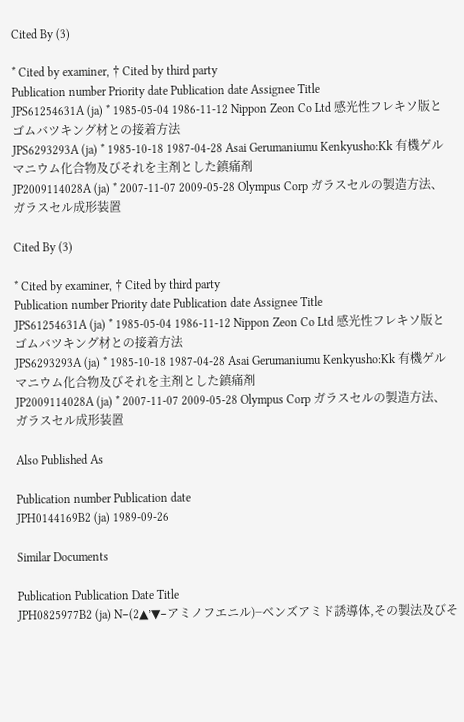Cited By (3)

* Cited by examiner, † Cited by third party
Publication number Priority date Publication date Assignee Title
JPS61254631A (ja) * 1985-05-04 1986-11-12 Nippon Zeon Co Ltd 感光性フレキソ版とゴムバツキング材との接着方法
JPS6293293A (ja) * 1985-10-18 1987-04-28 Asai Gerumaniumu Kenkyusho:Kk 有機ゲルマニウム化合物及びそれを主剤とした鎮痛剤
JP2009114028A (ja) * 2007-11-07 2009-05-28 Olympus Corp ガラスセルの製造方法、ガラスセル成形装置

Cited By (3)

* Cited by examiner, † Cited by third party
Publication number Priority date Publication date Assignee Title
JPS61254631A (ja) * 1985-05-04 1986-11-12 Nippon Zeon Co Ltd 感光性フレキソ版とゴムバツキング材との接着方法
JPS6293293A (ja) * 1985-10-18 1987-04-28 Asai Gerumaniumu Kenkyusho:Kk 有機ゲルマニウム化合物及びそれを主剤とした鎮痛剤
JP2009114028A (ja) * 2007-11-07 2009-05-28 Olympus Corp ガラスセルの製造方法、ガラスセル成形装置

Also Published As

Publication number Publication date
JPH0144169B2 (ja) 1989-09-26

Similar Documents

Publication Publication Date Title
JPH0825977B2 (ja) N−(2▲’▼−アミノフエニル)−ベンズアミド誘導体,その製法及びそ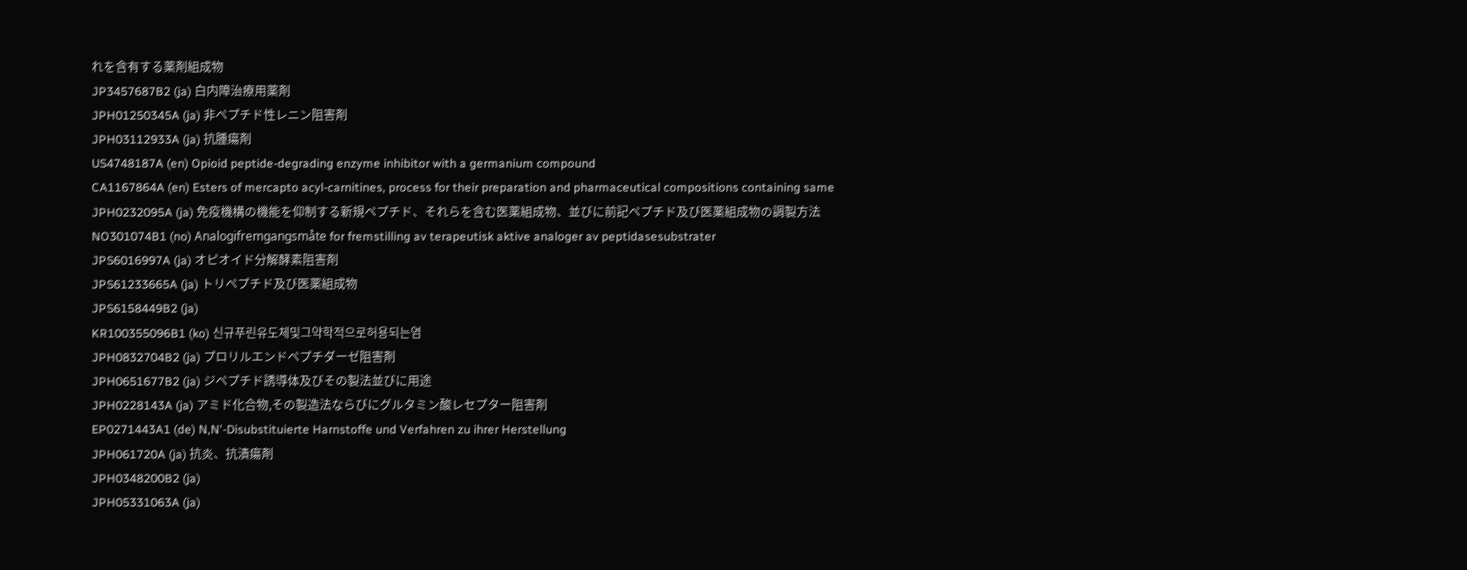れを含有する薬剤組成物
JP3457687B2 (ja) 白内障治療用薬剤
JPH01250345A (ja) 非ペプチド性レニン阻害剤
JPH03112933A (ja) 抗腫瘍剤
US4748187A (en) Opioid peptide-degrading enzyme inhibitor with a germanium compound
CA1167864A (en) Esters of mercapto acyl-carnitines, process for their preparation and pharmaceutical compositions containing same
JPH0232095A (ja) 免疫機構の機能を仰制する新規ペプチド、それらを含む医薬組成物、並びに前記ペプチド及び医薬組成物の調製方法
NO301074B1 (no) Analogifremgangsmåte for fremstilling av terapeutisk aktive analoger av peptidasesubstrater
JPS6016997A (ja) オピオイド分解酵素阻害剤
JPS61233665A (ja) トリペプチド及び医薬組成物
JPS6158449B2 (ja)
KR100355096B1 (ko) 신규푸린유도체및그약학적으로허용되는염
JPH0832704B2 (ja) プロリルエンドペプチダーゼ阻害剤
JPH0651677B2 (ja) ジペプチド誘導体及びその製法並びに用途
JPH0228143A (ja) アミド化合物,その製造法ならびにグルタミン酸レセプター阻害剤
EP0271443A1 (de) N,N'-Disubstituierte Harnstoffe und Verfahren zu ihrer Herstellung
JPH061720A (ja) 抗炎、抗潰瘍剤
JPH0348200B2 (ja)
JPH05331063A (ja)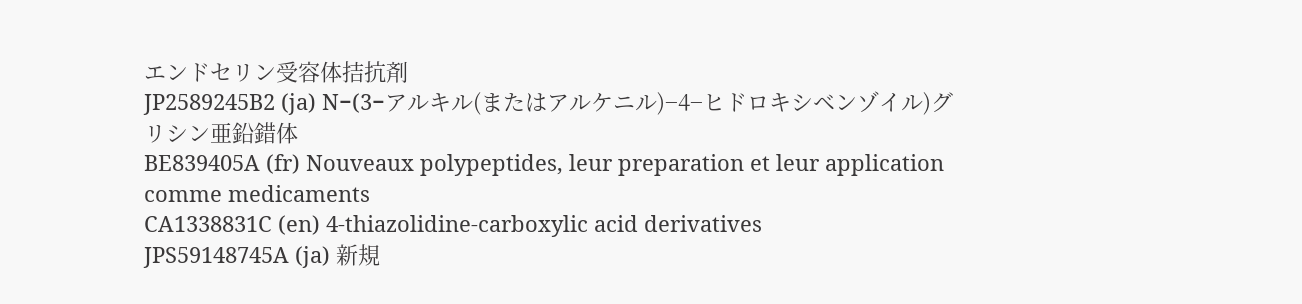エンドセリン受容体拮抗剤
JP2589245B2 (ja) N−(3−アルキル(またはアルケニル)−4−ヒドロキシベンゾイル)グリシン亜鉛錯体
BE839405A (fr) Nouveaux polypeptides, leur preparation et leur application comme medicaments
CA1338831C (en) 4-thiazolidine-carboxylic acid derivatives
JPS59148745A (ja) 新規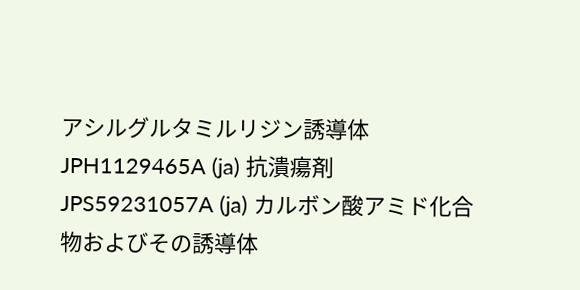アシルグルタミルリジン誘導体
JPH1129465A (ja) 抗潰瘍剤
JPS59231057A (ja) カルボン酸アミド化合物およびその誘導体